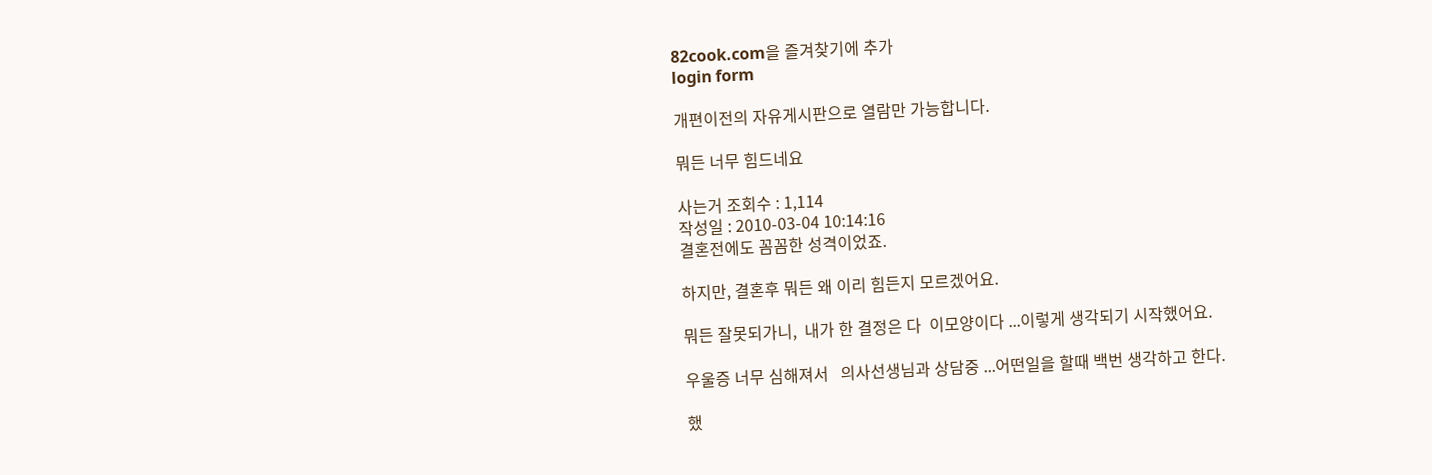82cook.com을 즐겨찾기에 추가
login form

개편이전의 자유게시판으로 열람만 가능합니다.

뭐든 너무 힘드네요

사는거 조회수 : 1,114
작성일 : 2010-03-04 10:14:16
결혼전에도 꼼꼼한 성격이었죠.

하지만, 결혼후 뭐든 왜 이리 힘든지 모르겠어요.

뭐든 잘못되가니,  내가 한 결정은 다  이모양이다 ...이렇게 생각되기 시작했어요.

우울증 너무 심해져서   의사선생님과 상담중 ...어떤일을 할때 백번 생각하고 한다.

했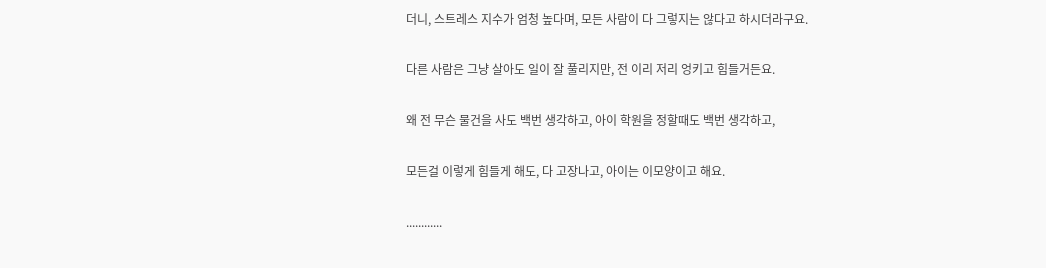더니, 스트레스 지수가 엄청 높다며, 모든 사람이 다 그렇지는 않다고 하시더라구요.

다른 사람은 그냥 살아도 일이 잘 풀리지만, 전 이리 저리 엉키고 힘들거든요.

왜 전 무슨 물건을 사도 백번 생각하고, 아이 학원을 정할때도 백번 생각하고,

모든걸 이렇게 힘들게 해도, 다 고장나고, 아이는 이모양이고 해요.

............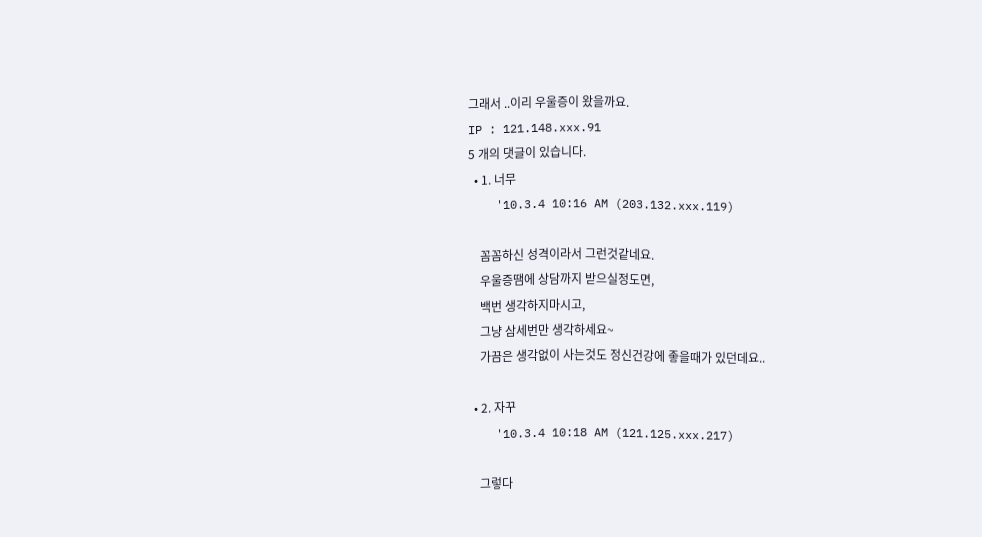그래서 ..이리 우울증이 왔을까요.
IP : 121.148.xxx.91
5 개의 댓글이 있습니다.
  • 1. 너무
    '10.3.4 10:16 AM (203.132.xxx.119)

    꼼꼼하신 성격이라서 그런것같네요.
    우울증땜에 상담까지 받으실정도면,
    백번 생각하지마시고,
    그냥 삼세번만 생각하세요~
    가끔은 생각없이 사는것도 정신건강에 좋을때가 있던데요..

  • 2. 자꾸
    '10.3.4 10:18 AM (121.125.xxx.217)

    그렇다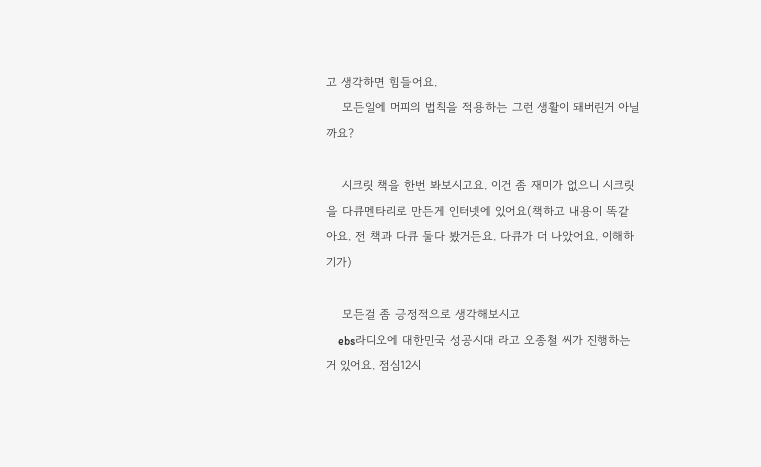고 생각하면 힘들어요.
    모든일에 머피의 법칙을 적용하는 그런 생활이 돼버린거 아닐까요?

    시크릿 책을 한번 봐보시고요. 이건 좀 재미가 없으니 시크릿을 다큐멘타리로 만든게 인터넷에 있어요(책하고 내용이 똑같아요. 전 책과 다큐 둘다 봤거든요. 다큐가 더 나았어요. 이해하기가)

    모든걸 좀 긍정적으로 생각해보시고
    ebs라디오에 대한민국 성공시대 라고 오종철 씨가 진행하는거 있어요. 점심12시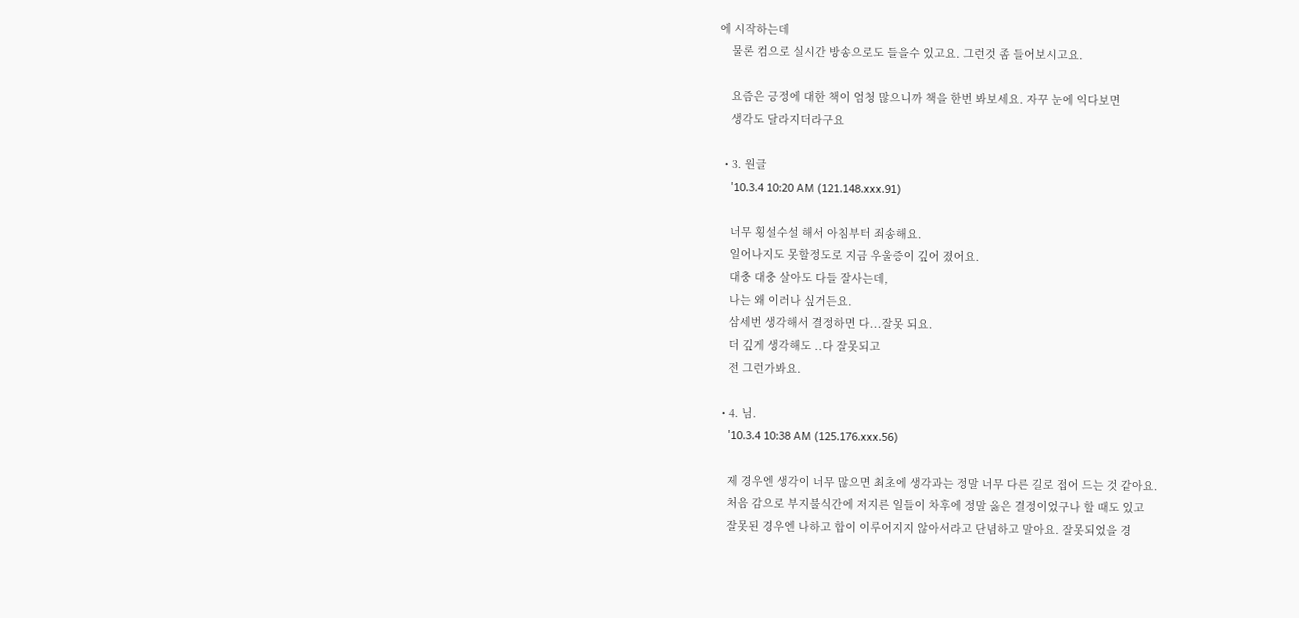에 시작하는데
    물론 컴으로 실시간 방송으로도 들을수 있고요. 그런것 좀 들어보시고요.

    요즘은 긍정에 대한 책이 엄청 많으니까 책을 한번 봐보세요. 자꾸 눈에 익다보면
    생각도 달라지더라구요

  • 3. 원글
    '10.3.4 10:20 AM (121.148.xxx.91)

    너무 횡설수설 해서 아침부터 죄송해요.
    일어나지도 못할정도로 지금 우울증이 깊어 졌어요.
    대충 대충 살아도 다들 잘사는데,
    나는 왜 이러나 싶거든요.
    삼세번 생각해서 결정하면 다...잘못 되요.
    더 깊게 생각해도 ..다 잘못되고
    전 그런가봐요.

  • 4. 님.
    '10.3.4 10:38 AM (125.176.xxx.56)

    제 경우엔 생각이 너무 많으면 최초에 생각과는 정말 너무 다른 길로 접어 드는 것 같아요.
    처음 감으로 부지불식간에 저지른 일들이 차후에 정말 옳은 결정이었구나 할 때도 있고
    잘못된 경우엔 나하고 합이 이루어지지 않아서라고 단념하고 말아요. 잘못되었을 경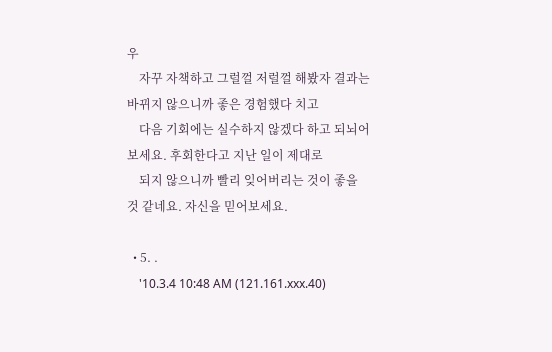우
    자꾸 자책하고 그럴껄 저럴껄 해봤자 결과는 바뀌지 않으니까 좋은 경험했다 치고
    다음 기회에는 실수하지 않겠다 하고 되뇌어 보세요. 후회한다고 지난 일이 제대로
    되지 않으니까 빨리 잊어버리는 것이 좋을 것 같네요. 자신을 믿어보세요.

  • 5. .
    '10.3.4 10:48 AM (121.161.xxx.40)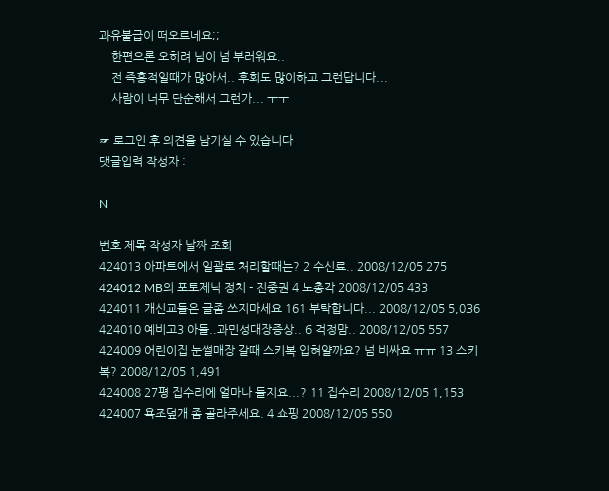과유불급이 떠오르네요;;
    한편으론 오히려 님이 넘 부러워요..
    전 즉흥적일때가 많아서.. 후회도 많이하고 그런답니다...
    사람이 너무 단순해서 그런가... ㅜㅜ

☞ 로그인 후 의견을 남기실 수 있습니다
댓글입력 작성자 :

N

번호 제목 작성자 날짜 조회
424013 아파트에서 일괄로 처리할때는? 2 수신료.. 2008/12/05 275
424012 MB의 포토제닉 정치 - 진중권 4 노총각 2008/12/05 433
424011 개신교들은 글좀 쓰지마세요 161 부탁합니다... 2008/12/05 5,036
424010 예비고3 아들..과민성대장증상.. 6 걱정맘.. 2008/12/05 557
424009 어린이집 눈썰매장 갈때 스키복 입혀얄까요? 넘 비싸요 ㅠㅠ 13 스키복? 2008/12/05 1,491
424008 27평 집수리에 얼마나 들지요...? 11 집수리 2008/12/05 1,153
424007 욕조덮개 좀 골라주세요. 4 쇼핑 2008/12/05 550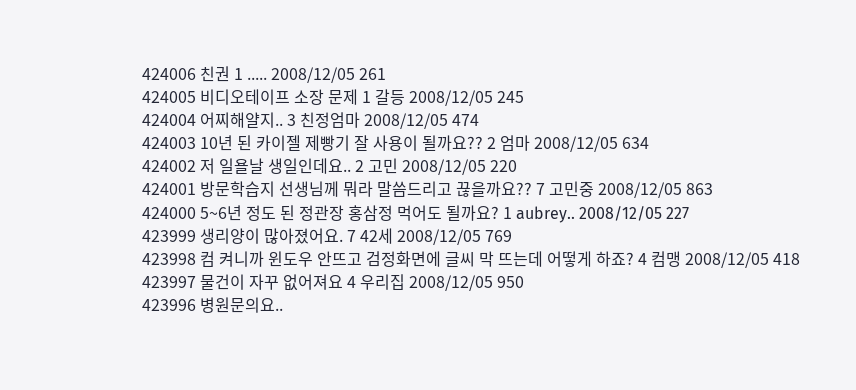424006 친권 1 ..... 2008/12/05 261
424005 비디오테이프 소장 문제 1 갈등 2008/12/05 245
424004 어찌해얄지.. 3 친정엄마 2008/12/05 474
424003 10년 된 카이젤 제빵기 잘 사용이 될까요?? 2 엄마 2008/12/05 634
424002 저 일욜날 생일인데요.. 2 고민 2008/12/05 220
424001 방문학습지 선생님께 뭐라 말씀드리고 끊을까요?? 7 고민중 2008/12/05 863
424000 5~6년 정도 된 정관장 홍삼정 먹어도 될까요? 1 aubrey.. 2008/12/05 227
423999 생리양이 많아졌어요. 7 42세 2008/12/05 769
423998 컴 켜니까 윈도우 안뜨고 검정화면에 글씨 막 뜨는데 어떻게 하죠? 4 컴맹 2008/12/05 418
423997 물건이 자꾸 없어져요 4 우리집 2008/12/05 950
423996 병원문의요..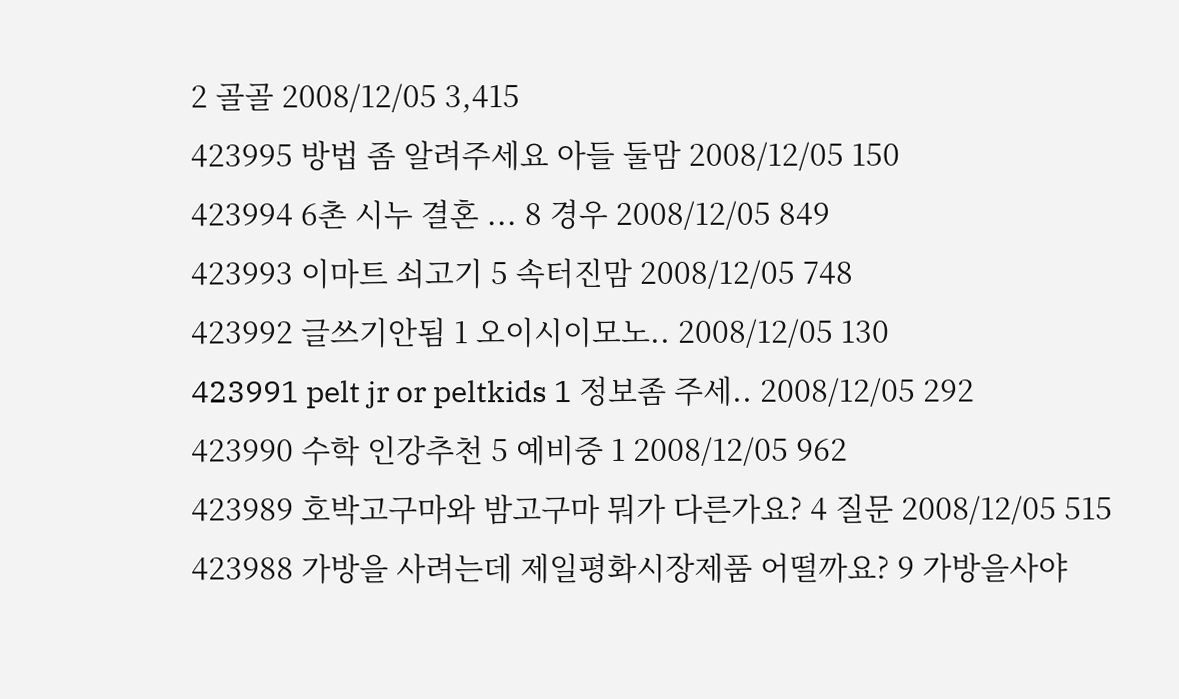2 골골 2008/12/05 3,415
423995 방법 좀 알려주세요 아들 둘맘 2008/12/05 150
423994 6촌 시누 결혼 ... 8 경우 2008/12/05 849
423993 이마트 쇠고기 5 속터진맘 2008/12/05 748
423992 글쓰기안됨 1 오이시이모노.. 2008/12/05 130
423991 pelt jr or peltkids 1 정보좀 주세.. 2008/12/05 292
423990 수학 인강추천 5 예비중 1 2008/12/05 962
423989 호박고구마와 밤고구마 뭐가 다른가요? 4 질문 2008/12/05 515
423988 가방을 사려는데 제일평화시장제품 어떨까요? 9 가방을사야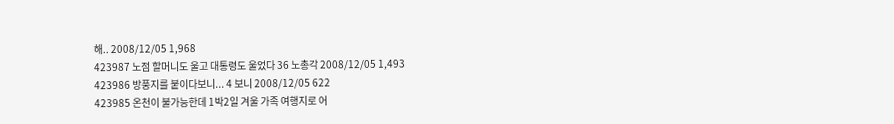해.. 2008/12/05 1,968
423987 노점 할머니도 울고 대통령도 울었다 36 노총각 2008/12/05 1,493
423986 방풍지를 붙이다보니... 4 보니 2008/12/05 622
423985 온천이 불가능한데 1박2일 겨울 가족 여행지로 어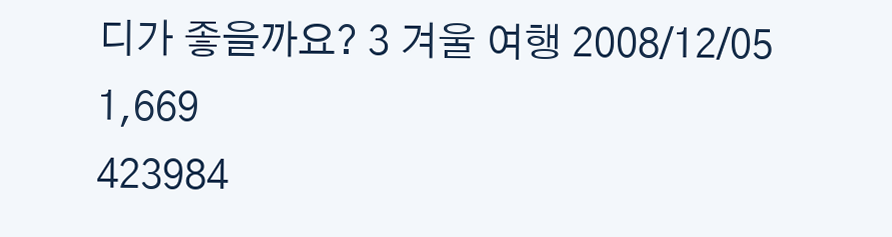디가 좋을까요? 3 겨울 여행 2008/12/05 1,669
423984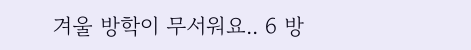겨울 방학이 무서워요.. 6 방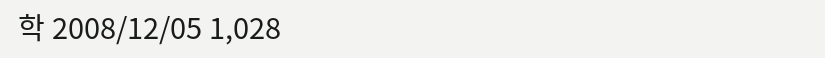학 2008/12/05 1,028